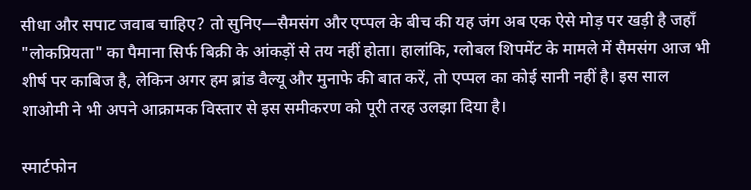सीधा और सपाट जवाब चाहिए? तो सुनिए—सैमसंग और एप्पल के बीच की यह जंग अब एक ऐसे मोड़ पर खड़ी है जहाँ "लोकप्रियता" का पैमाना सिर्फ बिक्री के आंकड़ों से तय नहीं होता। हालांकि, ग्लोबल शिपमेंट के मामले में सैमसंग आज भी शीर्ष पर काबिज है, लेकिन अगर हम ब्रांड वैल्यू और मुनाफे की बात करें, तो एप्पल का कोई सानी नहीं है। इस साल शाओमी ने भी अपने आक्रामक विस्तार से इस समीकरण को पूरी तरह उलझा दिया है।

स्मार्टफोन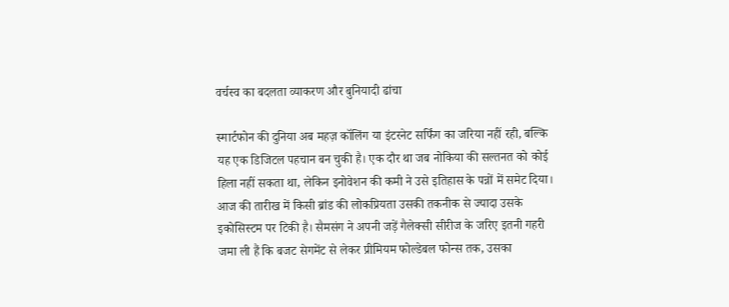वर्चस्व का बदलता व्याकरण और बुनियादी ढांचा

स्मार्टफोन की दुनिया अब महज़ कॉलिंग या इंटरनेट सर्फिंग का जरिया नहीं रही, बल्कि यह एक डिजिटल पहचान बन चुकी है। एक दौर था जब नोकिया की सल्तनत को कोई हिला नहीं सकता था, लेकिन इनोवेशन की कमी ने उसे इतिहास के पन्नों में समेट दिया। आज की तारीख में किसी ब्रांड की लोकप्रियता उसकी तकनीक से ज्यादा उसके इकोसिस्टम पर टिकी है। सैमसंग ने अपनी जड़ें गैलेक्सी सीरीज के जरिए इतनी गहरी जमा ली हैं कि बजट सेगमेंट से लेकर प्रीमियम फोल्डेबल फोन्स तक, उसका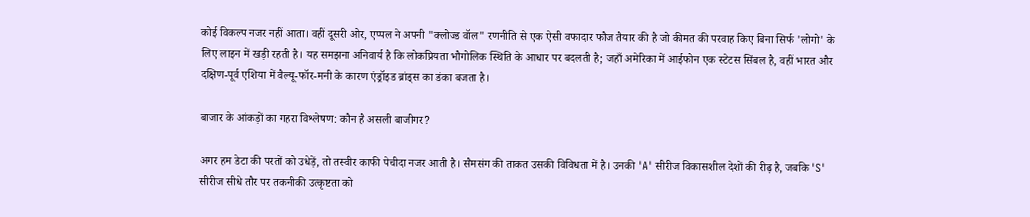कोई विकल्प नजर नहीं आता। वहीं दूसरी ओर, एप्पल ने अपनी "क्लोज्ड वॉल" रणनीति से एक ऐसी वफादार फौज तैयार की है जो कीमत की परवाह किए बिना सिर्फ 'लोगो' के लिए लाइन में खड़ी रहती है। यह समझना अनिवार्य है कि लोकप्रियता भौगोलिक स्थिति के आधार पर बदलती है; जहाँ अमेरिका में आईफोन एक स्टेटस सिंबल है, वहीं भारत और दक्षिण-पूर्व एशिया में वैल्यू-फॉर-मनी के कारण एंड्रॉइड ब्रांड्स का डंका बजता है।

बाजार के आंकड़ों का गहरा विश्लेषण: कौन है असली बाजीगर?

अगर हम डेटा की परतों को उधेड़ें, तो तस्वीर काफी पेचीदा नजर आती है। सैमसंग की ताकत उसकी विविधता में है। उनकी 'A' सीरीज विकासशील देशों की रीढ़ है, जबकि 'S' सीरीज सीधे तौर पर तकनीकी उत्कृष्टता को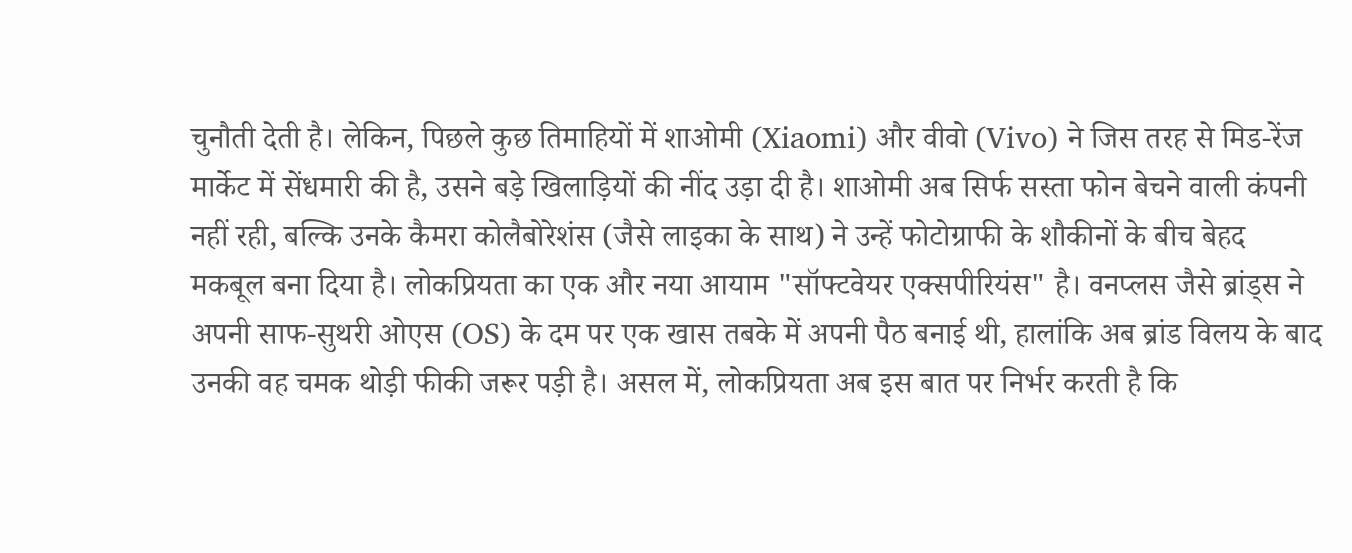चुनौती देती है। लेकिन, पिछले कुछ तिमाहियों में शाओमी (Xiaomi) और वीवो (Vivo) ने जिस तरह से मिड-रेंज मार्केट में सेंधमारी की है, उसने बड़े खिलाड़ियों की नींद उड़ा दी है। शाओमी अब सिर्फ सस्ता फोन बेचने वाली कंपनी नहीं रही, बल्कि उनके कैमरा कोलैबोरेशंस (जैसे लाइका के साथ) ने उन्हें फोटोग्राफी के शौकीनों के बीच बेहद मकबूल बना दिया है। लोकप्रियता का एक और नया आयाम "सॉफ्टवेयर एक्सपीरियंस" है। वनप्लस जैसे ब्रांड्स ने अपनी साफ-सुथरी ओएस (OS) के दम पर एक खास तबके में अपनी पैठ बनाई थी, हालांकि अब ब्रांड विलय के बाद उनकी वह चमक थोड़ी फीकी जरूर पड़ी है। असल में, लोकप्रियता अब इस बात पर निर्भर करती है कि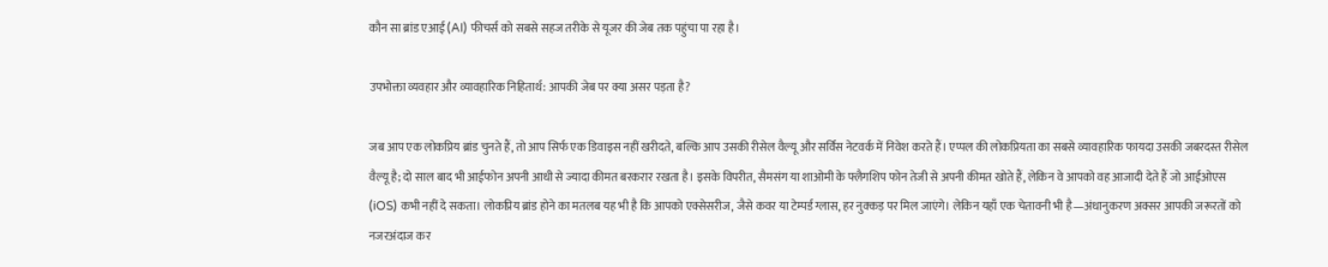कौन सा ब्रांड एआई (AI) फीचर्स को सबसे सहज तरीके से यूजर की जेब तक पहुंचा पा रहा है।

उपभोक्ता व्यवहार और व्यावहारिक निहितार्थ: आपकी जेब पर क्या असर पड़ता है?

जब आप एक लोकप्रिय ब्रांड चुनते हैं, तो आप सिर्फ एक डिवाइस नहीं खरीदते, बल्कि आप उसकी रीसेल वैल्यू और सर्विस नेटवर्क में निवेश करते हैं। एप्पल की लोकप्रियता का सबसे व्यावहारिक फायदा उसकी जबरदस्त रीसेल वैल्यू है; दो साल बाद भी आईफोन अपनी आधी से ज्यादा कीमत बरकरार रखता है। इसके विपरीत, सैमसंग या शाओमी के फ्लैगशिप फोन तेजी से अपनी कीमत खोते हैं, लेकिन वे आपको वह आजादी देते हैं जो आईओएस (iOS) कभी नहीं दे सकता। लोकप्रिय ब्रांड होने का मतलब यह भी है कि आपको एक्सेसरीज, जैसे कवर या टेम्पर्ड ग्लास, हर नुक्कड़ पर मिल जाएंगे। लेकिन यहाँ एक चेतावनी भी है—अंधानुकरण अक्सर आपकी जरूरतों को नजरअंदाज कर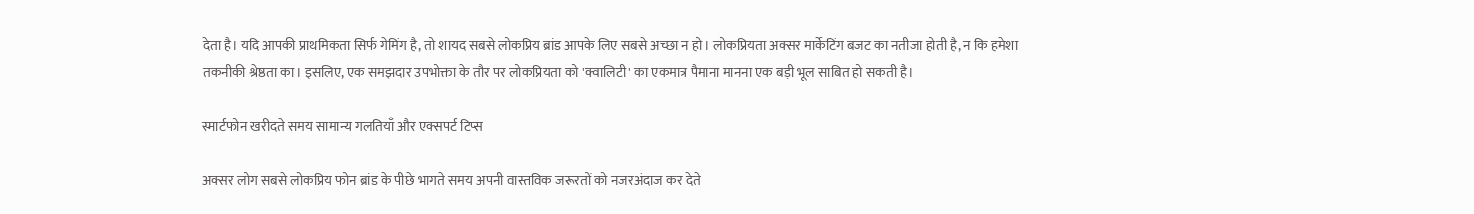देता है। यदि आपकी प्राथमिकता सिर्फ गेमिंग है, तो शायद सबसे लोकप्रिय ब्रांड आपके लिए सबसे अच्छा न हो। लोकप्रियता अक्सर मार्केटिंग बजट का नतीजा होती है, न कि हमेशा तकनीकी श्रेष्ठता का। इसलिए, एक समझदार उपभोक्ता के तौर पर लोकप्रियता को 'क्वालिटी' का एकमात्र पैमाना मानना एक बड़ी भूल साबित हो सकती है।

स्मार्टफोन खरीदते समय सामान्य गलतियाँ और एक्सपर्ट टिप्स

अक्सर लोग सबसे लोकप्रिय फोन ब्रांड के पीछे भागते समय अपनी वास्तविक जरूरतों को नजरअंदाज कर देते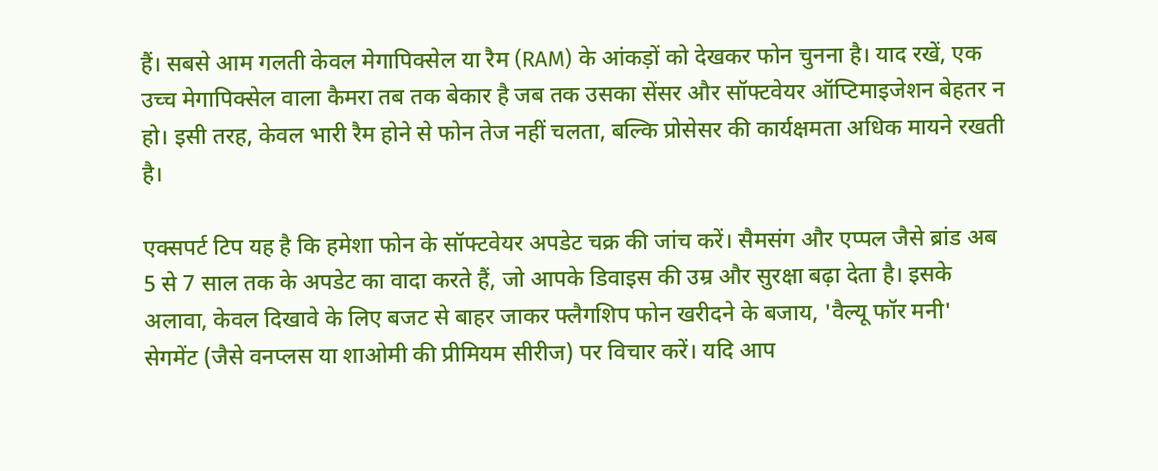हैं। सबसे आम गलती केवल मेगापिक्सेल या रैम (RAM) के आंकड़ों को देखकर फोन चुनना है। याद रखें, एक उच्च मेगापिक्सेल वाला कैमरा तब तक बेकार है जब तक उसका सेंसर और सॉफ्टवेयर ऑप्टिमाइजेशन बेहतर न हो। इसी तरह, केवल भारी रैम होने से फोन तेज नहीं चलता, बल्कि प्रोसेसर की कार्यक्षमता अधिक मायने रखती है।

एक्सपर्ट टिप यह है कि हमेशा फोन के सॉफ्टवेयर अपडेट चक्र की जांच करें। सैमसंग और एप्पल जैसे ब्रांड अब 5 से 7 साल तक के अपडेट का वादा करते हैं, जो आपके डिवाइस की उम्र और सुरक्षा बढ़ा देता है। इसके अलावा, केवल दिखावे के लिए बजट से बाहर जाकर फ्लैगशिप फोन खरीदने के बजाय, 'वैल्यू फॉर मनी' सेगमेंट (जैसे वनप्लस या शाओमी की प्रीमियम सीरीज) पर विचार करें। यदि आप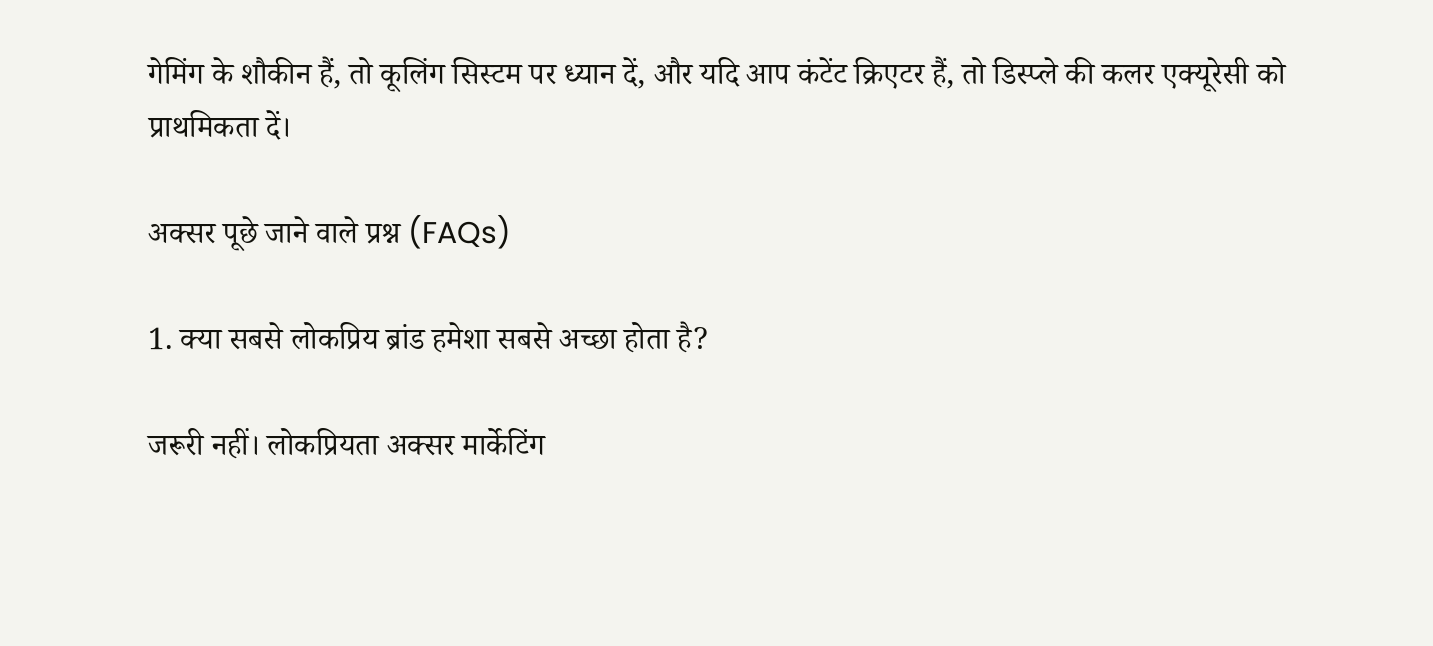गेमिंग के शौकीन हैं, तो कूलिंग सिस्टम पर ध्यान दें, और यदि आप कंटेंट क्रिएटर हैं, तो डिस्प्ले की कलर एक्यूरेसी को प्राथमिकता दें।

अक्सर पूछे जाने वाले प्रश्न (FAQs)

1. क्या सबसे लोकप्रिय ब्रांड हमेशा सबसे अच्छा होता है?

जरूरी नहीं। लोकप्रियता अक्सर मार्केटिंग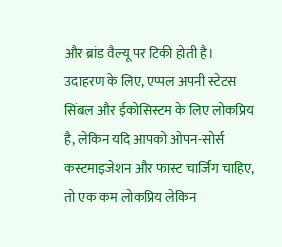और ब्रांड वैल्यू पर टिकी होती है। उदाहरण के लिए, एप्पल अपनी स्टेटस सिंबल और ईकोसिस्टम के लिए लोकप्रिय है, लेकिन यदि आपको ओपन-सोर्स कस्टमाइजेशन और फास्ट चार्जिंग चाहिए, तो एक कम लोकप्रिय लेकिन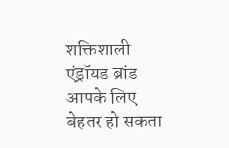शक्तिशाली एंड्रॉयड ब्रांड आपके लिए बेहतर हो सकता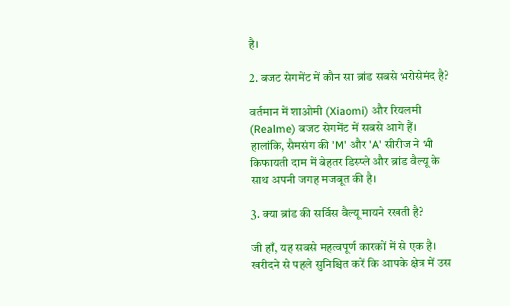है।

2. बजट सेगमेंट में कौन सा ब्रांड सबसे भरोसेमंद है?

वर्तमान में शाओमी (Xiaomi) और रियलमी (Realme) बजट सेगमेंट में सबसे आगे हैं। हालांकि, सैमसंग की 'M' और 'A' सीरीज ने भी किफायती दाम में बेहतर डिस्प्ले और ब्रांड वैल्यू के साथ अपनी जगह मजबूत की है।

3. क्या ब्रांड की सर्विस वैल्यू मायने रखती है?

जी हाँ, यह सबसे महत्वपूर्ण कारकों में से एक है। खरीदने से पहले सुनिश्चित करें कि आपके क्षेत्र में उस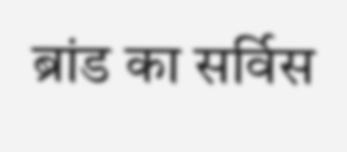ब्रांड का सर्विस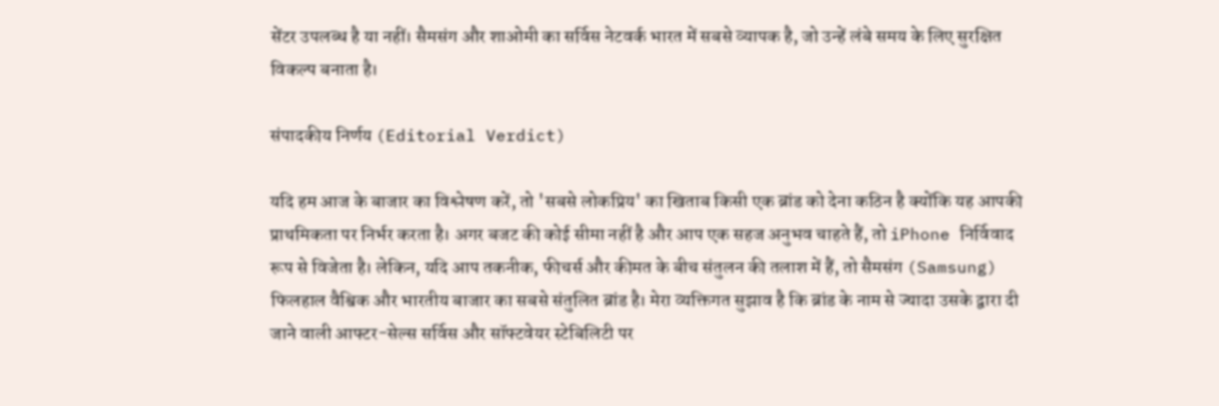सेंटर उपलब्ध है या नहीं। सैमसंग और शाओमी का सर्विस नेटवर्क भारत में सबसे व्यापक है, जो उन्हें लंबे समय के लिए सुरक्षित विकल्प बनाता है।

संपादकीय निर्णय (Editorial Verdict)

यदि हम आज के बाजार का विश्लेषण करें, तो 'सबसे लोकप्रिय' का खिताब किसी एक ब्रांड को देना कठिन है क्योंकि यह आपकी प्राथमिकता पर निर्भर करता है। अगर बजट की कोई सीमा नहीं है और आप एक सहज अनुभव चाहते हैं, तो iPhone निर्विवाद रूप से विजेता है। लेकिन, यदि आप तकनीक, फीचर्स और कीमत के बीच संतुलन की तलाश में हैं, तो सैमसंग (Samsung) फिलहाल वैश्विक और भारतीय बाजार का सबसे संतुलित ब्रांड है। मेरा व्यक्तिगत सुझाव है कि ब्रांड के नाम से ज्यादा उसके द्वारा दी जाने वाली आफ्टर-सेल्स सर्विस और सॉफ्टवेयर स्टेबिलिटी पर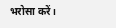भरोसा करें।